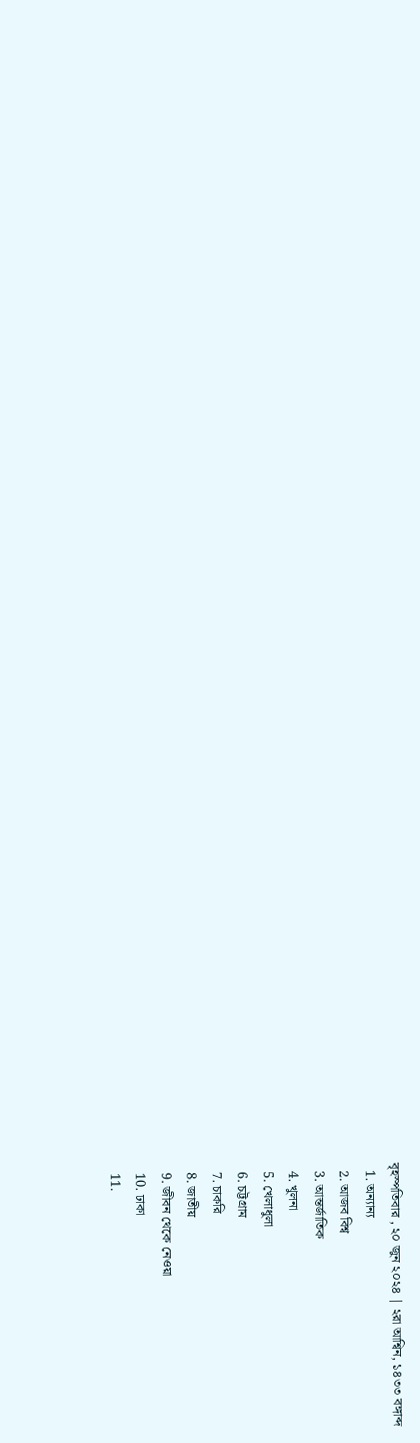বৃহস্পতিবার , ২০ জুন ২০২৪ | ২রা আশ্বিন, ১৪৩৩ বঙ্গাব্দ
  1. অন্যান্য
  2. আজব বিশ্ব
  3. আন্তর্জাতিক
  4. খুলনা
  5. খেলাধুলা
  6. চট্টগ্রাম
  7. চাকরি
  8. জাতীয়
  9. জীবন থেকে নেওয়া
  10. ঢাকা
  11.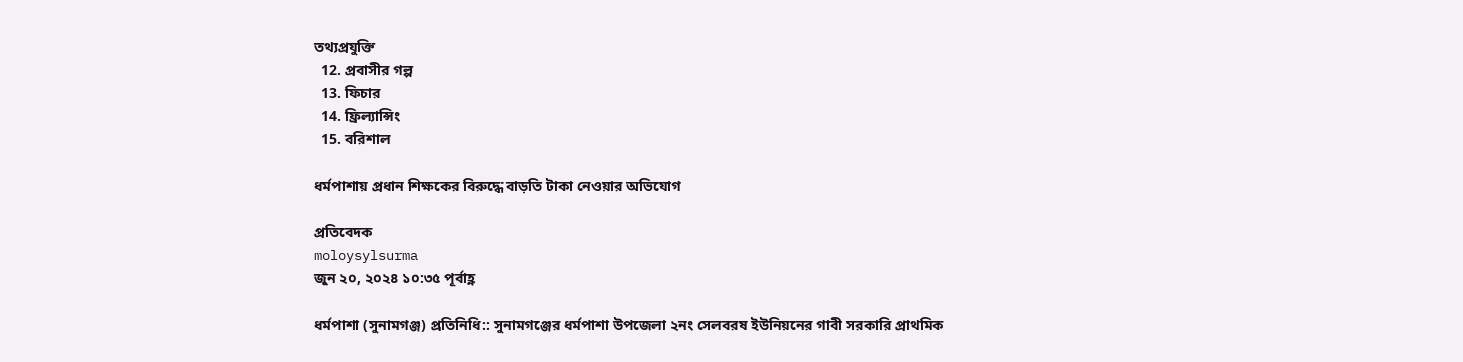তথ্যপ্রযুক্তি
  12. প্রবাসীর গল্প
  13. ফিচার
  14. ফ্রিল্যান্সিং
  15. বরিশাল

ধর্মপাশায় প্রধান শিক্ষকের বিরুদ্ধে বাড়তি টাকা নেওয়ার অভিযোগ

প্রতিবেদক
moloysylsurma
জুন ২০, ২০২৪ ১০:৩৫ পূর্বাহ্ণ

ধর্মপাশা (সুনামগঞ্জ) প্রতিনিধি:: সুনামগঞ্জের ধর্মপাশা উপজেলা ২নং সেলবরষ ইউনিয়নের গাবী সরকারি প্রাথমিক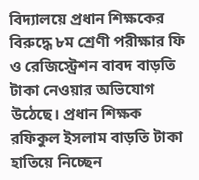বিদ্যালয়ে প্রধান শিক্ষকের বিরুদ্ধে ৮ম শ্রেণী পরীক্ষার ফি ও রেজিস্ট্রেশন বাবদ বাড়তি টাকা নেওয়ার অভিযোগ উঠেছে। প্রধান শিক্ষক রফিকুল ইসলাম বাড়তি টাকা হাতিয়ে নিচ্ছেন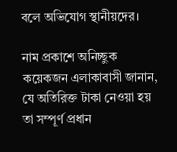বলে অভিযোগ স্থানীয়দের।

নাম প্রকাশে অনিচ্ছুক কয়েকজন এলাকাবাসী জানান, যে অতিরিক্ত টাকা নেওয়া হয় তা সম্পূর্ণ প্রধান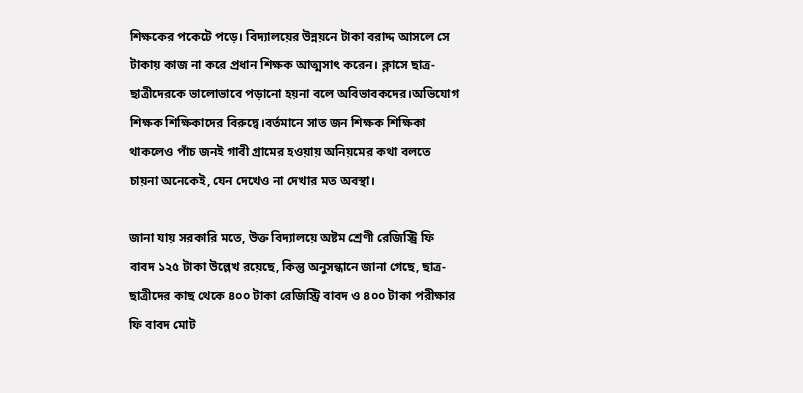শিক্ষকের পকেটে পড়ে। বিদ্যালয়ের উন্নয়নে টাকা বরাদ্দ আসলে সে টাকায় কাজ না করে প্রধান শিক্ষক আত্মসাৎ করেন। ক্লাসে ছাত্র-ছাত্রীদেরকে ভালোভাবে পড়ানো হয়না বলে অবিভাবকদের।অভিযোগ শিক্ষক শিক্ষিকাদের বিরুদ্বে।বর্তমানে সাত জন শিক্ষক শিক্ষিকা থাকলেও পাঁচ জনই গাবী গ্রামের হওয়ায় অনিয়মের কথা বলতে চায়না অনেকেই, যেন দেখেও না দেখার মত অবস্থা।

জানা যায় সরকারি মতে, উক্ত বিদ্যালয়ে অষ্টম শ্রেণী রেজিস্ট্রি ফি বাবদ ১২৫ টাকা উল্লেখ রয়েছে, কিন্তু অনুসন্ধানে জানা গেছে, ছাত্র-ছাত্রীদের কাছ থেকে ৪০০ টাকা রেজিস্ট্রি বাবদ ও ৪০০ টাকা পরীক্ষার ফি বাবদ মোট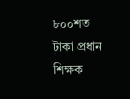৮০০শত টাকা প্রধান শিক্ষক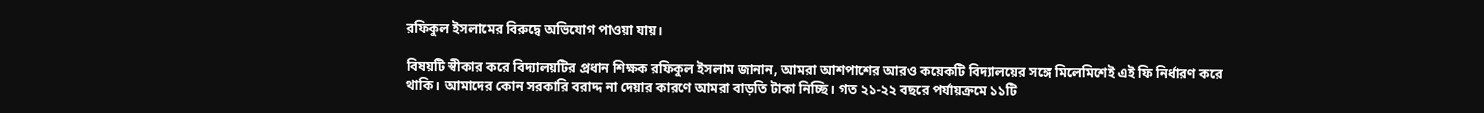রফিকুল ইসলামের বিরুদ্বে অভিযোগ পাওয়া যায়।

বিষয়টি স্বীকার করে বিদ্যালয়টির প্রধান শিক্ষক রফিকুল ইসলাম জানান, আমরা আশপাশের আরও কয়েকটি বিদ্যালয়ের সঙ্গে মিলেমিশেই এই ফি নির্ধারণ করে থাকি। আমাদের কোন সরকারি বরাদ্দ না দেয়ার কারণে আমরা বাড়তি টাকা নিচ্ছি। গত ২১-২২ বছরে পর্যায়ক্রমে ১১টি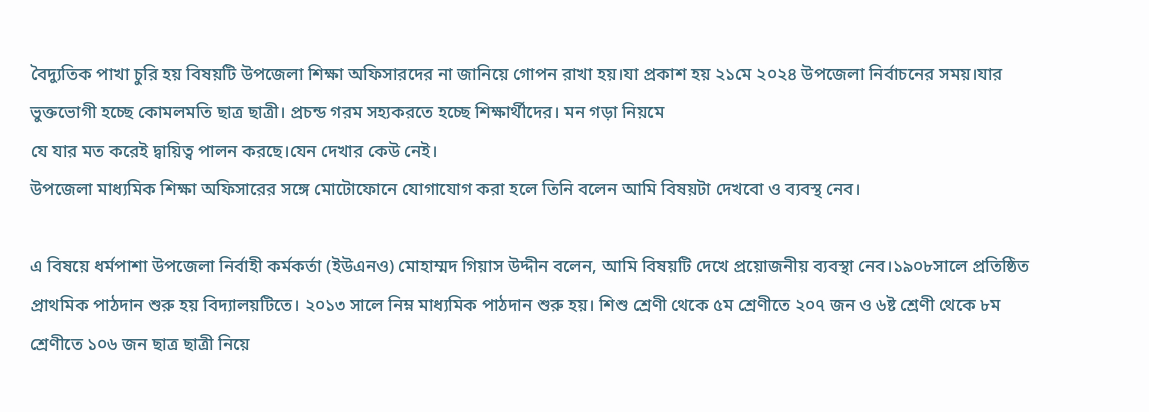বৈদ্যুতিক পাখা চুরি হয় বিষয়টি উপজেলা শিক্ষা অফিসারদের না জানিয়ে গোপন রাখা হয়।যা প্রকাশ হয় ২১মে ২০২৪ উপজেলা নির্বাচনের সময়।যার ভুক্তভোগী হচ্ছে কোমলমতি ছাত্র ছাত্রী। প্রচন্ড গরম সহ্যকরতে হচ্ছে শিক্ষার্থীদের। মন গড়া নিয়মে
যে যার মত করেই দ্বায়িত্ব পালন করছে।যেন দেখার কেউ নেই।
উপজেলা মাধ্যমিক শিক্ষা অফিসারের সঙ্গে মোটোফোনে যোগাযোগ করা হলে তিনি বলেন আমি বিষয়টা দেখবো ও ব্যবস্থ নেব।

এ বিষয়ে ধর্মপাশা উপজেলা নির্বাহী কর্মকর্তা (ইউএনও) মোহাম্মদ গিয়াস উদ্দীন বলেন, আমি বিষয়টি দেখে প্রয়োজনীয় ব্যবস্থা নেব।১৯০৮সালে প্রতিষ্ঠিত প্রাথমিক পাঠদান শুরু হয় বিদ্যালয়টিতে। ২০১৩ সালে নিম্ন মাধ্যমিক পাঠদান শুরু হয়। শিশু শ্রেণী থেকে ৫ম শ্রেণীতে ২০৭ জন ও ৬ষ্ট শ্রেণী থেকে ৮ম শ্রেণীতে ১০৬ জন ছাত্র ছাত্রী নিয়ে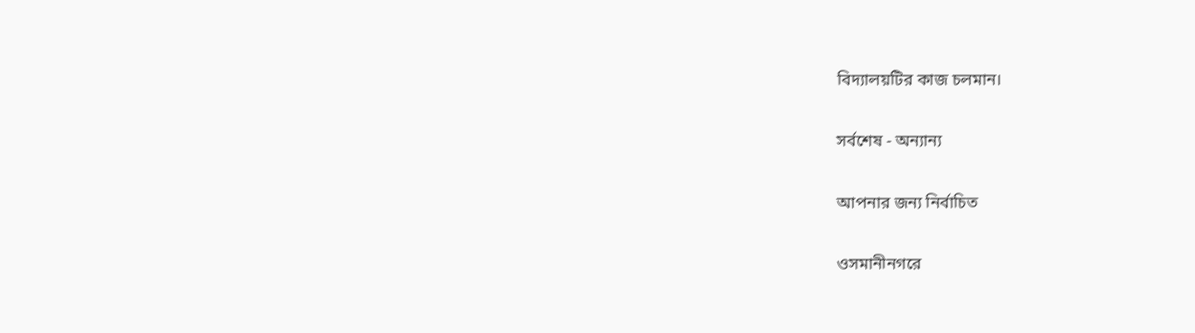বিদ্যালয়টির কাজ চলমান।

সর্বশেষ - অন্যান্য

আপনার জন্য নির্বাচিত

ওসমানীনগরে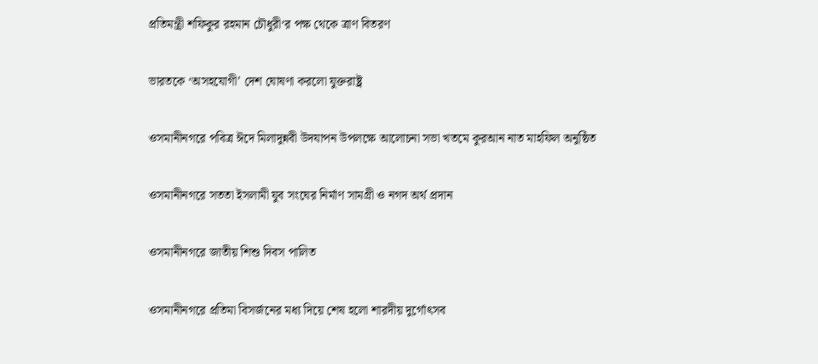প্রতিমন্ত্রী শফিকুর রহমান চৌধুরী‘র পক্ষ থেকে ত্রাণ বিতরণ

ভারতকে ‘অসহযোগী’ দেশ ঘোষণা করলো যুক্তরাষ্ট্র

ওসমানীনগরে পবিত্র ঈদে মিলাদুন্নবী উদযাপন উপলক্ষে আলোচনা সভা খতমে কুরআন নাত মাহফিল অনুষ্ঠিত

ওসমানীনগরে সততা ইসলামী যুব সংঘের নির্মাণ সামগ্রী ও নগদ অর্থ প্রদান

ওসমানীনগরে জাতীয় শিশু দিবস পালিত

ওসমানীনগরে প্রতিমা বিসর্জনের মধ্য দিয়ে শেষ হলো শারদীয় দুর্গোৎসব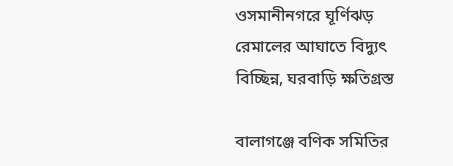ওসমানীনগরে ঘূর্ণিঝড় রেমালের আঘাতে বিদ্যুৎ বিচ্ছিন্ন, ঘরবাড়ি ক্ষতিগ্রস্ত

বালাগঞ্জে বণিক সমিতির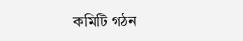কমিটি গঠন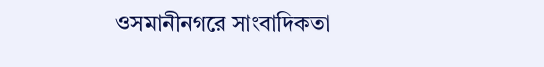ওসমানীনগরে সাংবাদিকতা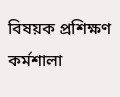বিষয়ক প্রশিক্ষণ কর্মশালা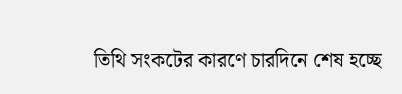তিথি সংকটের কারণে চারদিনে শেষ হচ্ছে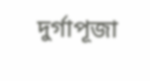দুর্গাপূজা